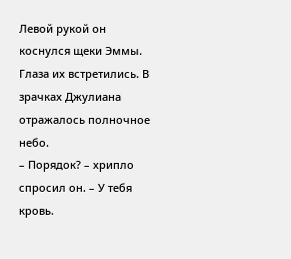Левой рукой он коснулся щеки Эммы. Глаза их встретились. В зрачках Джулиана отражалось полночное небо.
– Порядок? – хрипло спросил он. – У тебя кровь.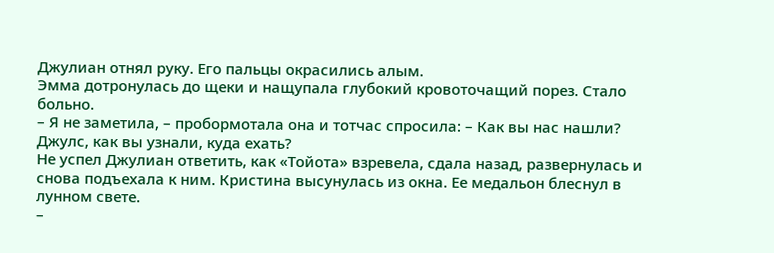Джулиан отнял руку. Его пальцы окрасились алым.
Эмма дотронулась до щеки и нащупала глубокий кровоточащий порез. Стало больно.
– Я не заметила, – пробормотала она и тотчас спросила: – Как вы нас нашли? Джулс, как вы узнали, куда ехать?
Не успел Джулиан ответить, как «Тойота» взревела, сдала назад, развернулась и снова подъехала к ним. Кристина высунулась из окна. Ее медальон блеснул в лунном свете.
–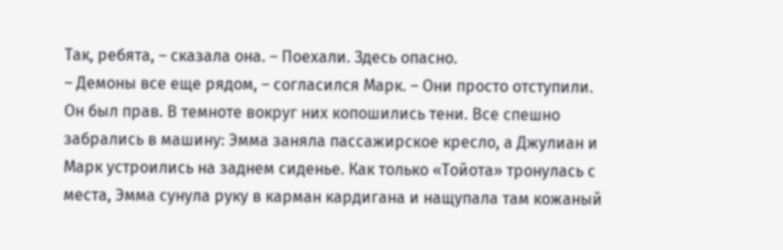Так, ребята, – сказала она. – Поехали. Здесь опасно.
– Демоны все еще рядом, – согласился Марк. – Они просто отступили.
Он был прав. В темноте вокруг них копошились тени. Все спешно забрались в машину: Эмма заняла пассажирское кресло, а Джулиан и Марк устроились на заднем сиденье. Как только «Тойота» тронулась с места, Эмма сунула руку в карман кардигана и нащупала там кожаный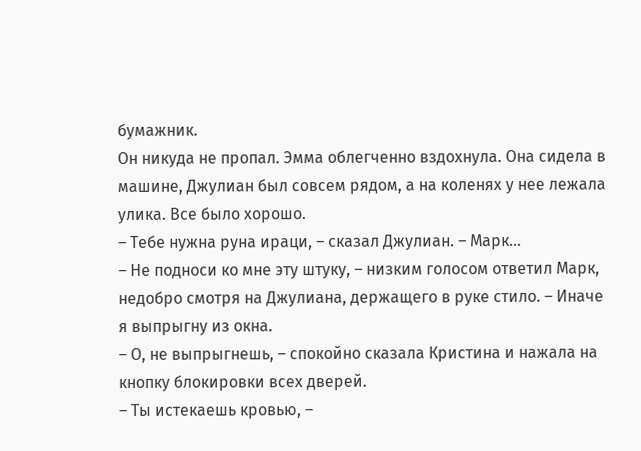бумажник.
Он никуда не пропал. Эмма облегченно вздохнула. Она сидела в машине, Джулиан был совсем рядом, а на коленях у нее лежала улика. Все было хорошо.
– Тебе нужна руна ираци, – сказал Джулиан. – Марк…
– Не подноси ко мне эту штуку, – низким голосом ответил Марк, недобро смотря на Джулиана, держащего в руке стило. – Иначе я выпрыгну из окна.
– О, не выпрыгнешь, – спокойно сказала Кристина и нажала на кнопку блокировки всех дверей.
– Ты истекаешь кровью, –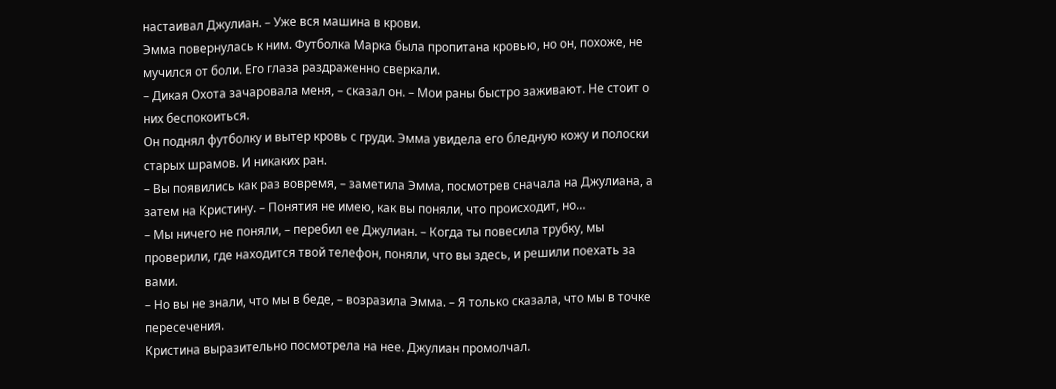настаивал Джулиан. – Уже вся машина в крови.
Эмма повернулась к ним. Футболка Марка была пропитана кровью, но он, похоже, не мучился от боли. Его глаза раздраженно сверкали.
– Дикая Охота зачаровала меня, – сказал он. – Мои раны быстро заживают. Не стоит о них беспокоиться.
Он поднял футболку и вытер кровь с груди. Эмма увидела его бледную кожу и полоски старых шрамов. И никаких ран.
– Вы появились как раз вовремя, – заметила Эмма, посмотрев сначала на Джулиана, а затем на Кристину. – Понятия не имею, как вы поняли, что происходит, но…
– Мы ничего не поняли, – перебил ее Джулиан. – Когда ты повесила трубку, мы проверили, где находится твой телефон, поняли, что вы здесь, и решили поехать за вами.
– Но вы не знали, что мы в беде, – возразила Эмма. – Я только сказала, что мы в точке пересечения.
Кристина выразительно посмотрела на нее. Джулиан промолчал.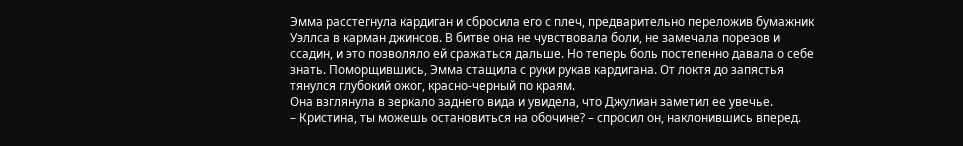Эмма расстегнула кардиган и сбросила его с плеч, предварительно переложив бумажник Уэллса в карман джинсов. В битве она не чувствовала боли, не замечала порезов и ссадин, и это позволяло ей сражаться дальше. Но теперь боль постепенно давала о себе знать. Поморщившись, Эмма стащила с руки рукав кардигана. От локтя до запястья тянулся глубокий ожог, красно-черный по краям.
Она взглянула в зеркало заднего вида и увидела, что Джулиан заметил ее увечье.
– Кристина, ты можешь остановиться на обочине? – спросил он, наклонившись вперед.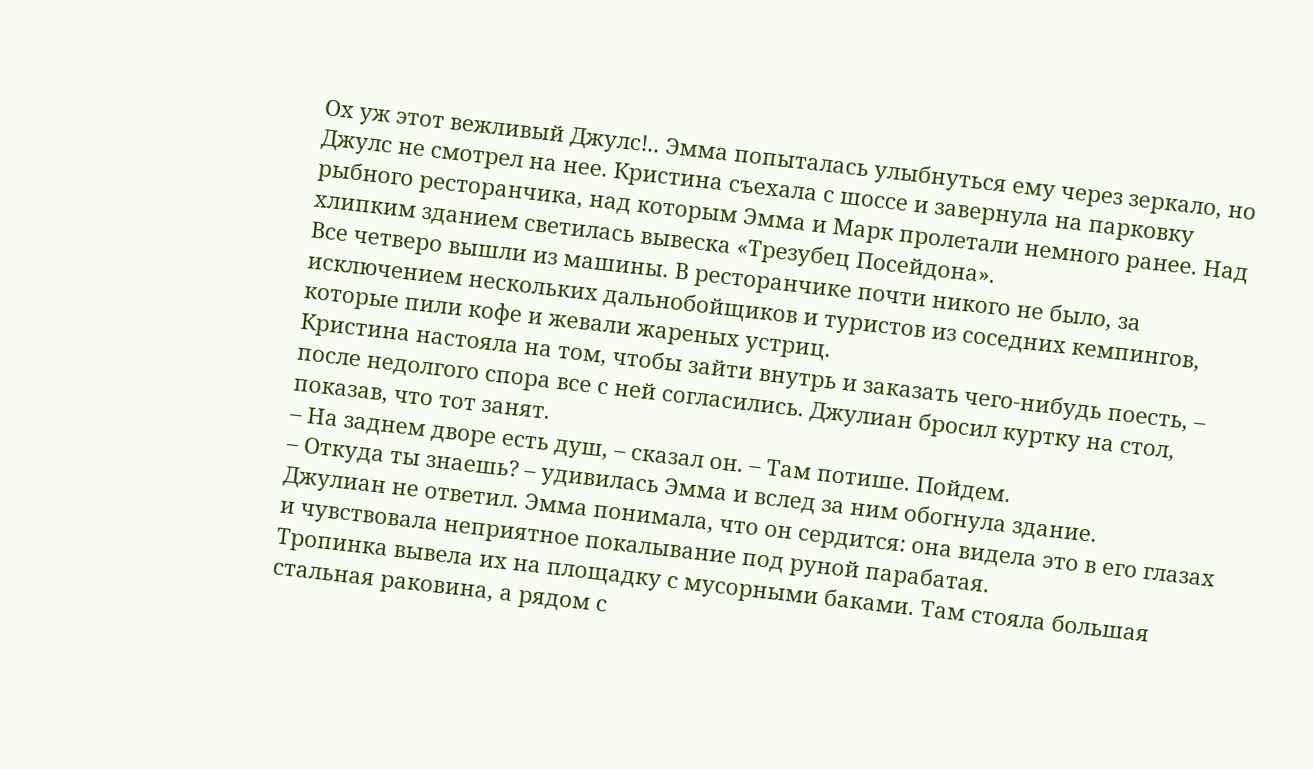Ох уж этот вежливый Джулс!.. Эмма попыталась улыбнуться ему через зеркало, но Джулс не смотрел на нее. Кристина съехала с шоссе и завернула на парковку рыбного ресторанчика, над которым Эмма и Марк пролетали немного ранее. Над хлипким зданием светилась вывеска «Трезубец Посейдона».
Все четверо вышли из машины. В ресторанчике почти никого не было, за исключением нескольких дальнобойщиков и туристов из соседних кемпингов, которые пили кофе и жевали жареных устриц.
Кристина настояла на том, чтобы зайти внутрь и заказать чего-нибудь поесть, – после недолгого спора все с ней согласились. Джулиан бросил куртку на стол, показав, что тот занят.
– На заднем дворе есть душ, – сказал он. – Там потише. Пойдем.
– Откуда ты знаешь? – удивилась Эмма и вслед за ним обогнула здание.
Джулиан не ответил. Эмма понимала, что он сердится: она видела это в его глазах и чувствовала неприятное покалывание под руной парабатая.
Тропинка вывела их на площадку с мусорными баками. Там стояла большая стальная раковина, а рядом с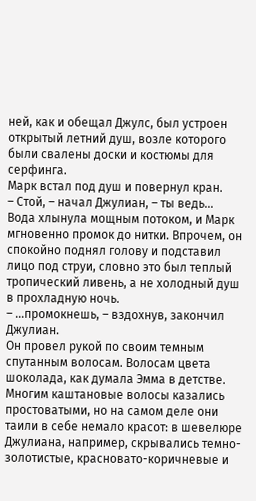ней, как и обещал Джулс, был устроен открытый летний душ, возле которого были свалены доски и костюмы для серфинга.
Марк встал под душ и повернул кран.
– Стой, – начал Джулиан, – ты ведь…
Вода хлынула мощным потоком, и Марк мгновенно промок до нитки. Впрочем, он спокойно поднял голову и подставил лицо под струи, словно это был теплый тропический ливень, а не холодный душ в прохладную ночь.
– …промокнешь, – вздохнув, закончил Джулиан.
Он провел рукой по своим темным спутанным волосам. Волосам цвета шоколада, как думала Эмма в детстве. Многим каштановые волосы казались простоватыми, но на самом деле они таили в себе немало красот: в шевелюре Джулиана, например, скрывались темно-золотистые, красновато-коричневые и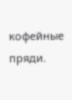кофейные пряди.